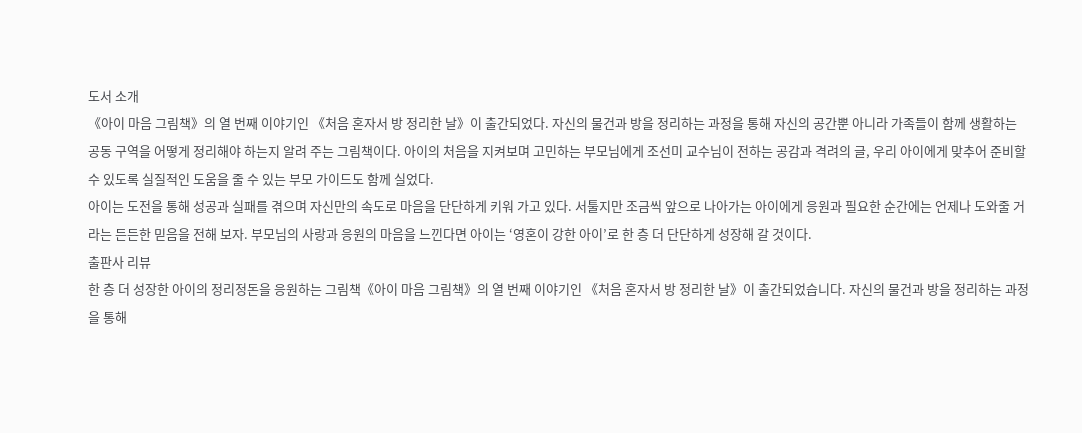도서 소개
《아이 마음 그림책》의 열 번째 이야기인 《처음 혼자서 방 정리한 날》이 출간되었다. 자신의 물건과 방을 정리하는 과정을 통해 자신의 공간뿐 아니라 가족들이 함께 생활하는 공동 구역을 어떻게 정리해야 하는지 알려 주는 그림책이다. 아이의 처음을 지켜보며 고민하는 부모님에게 조선미 교수님이 전하는 공감과 격려의 글, 우리 아이에게 맞추어 준비할 수 있도록 실질적인 도움을 줄 수 있는 부모 가이드도 함께 실었다.
아이는 도전을 통해 성공과 실패를 겪으며 자신만의 속도로 마음을 단단하게 키워 가고 있다. 서툴지만 조금씩 앞으로 나아가는 아이에게 응원과 필요한 순간에는 언제나 도와줄 거라는 든든한 믿음을 전해 보자. 부모님의 사랑과 응원의 마음을 느낀다면 아이는 ‘영혼이 강한 아이’로 한 층 더 단단하게 성장해 갈 것이다.
출판사 리뷰
한 층 더 성장한 아이의 정리정돈을 응원하는 그림책《아이 마음 그림책》의 열 번째 이야기인 《처음 혼자서 방 정리한 날》이 출간되었습니다. 자신의 물건과 방을 정리하는 과정을 통해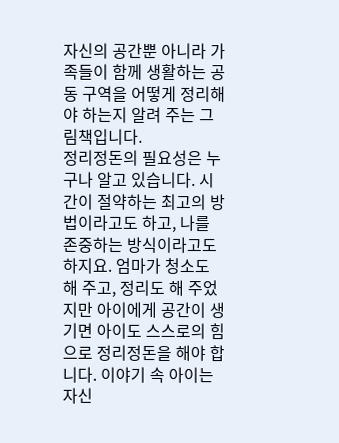자신의 공간뿐 아니라 가족들이 함께 생활하는 공동 구역을 어떻게 정리해야 하는지 알려 주는 그림책입니다.
정리정돈의 필요성은 누구나 알고 있습니다. 시간이 절약하는 최고의 방법이라고도 하고, 나를 존중하는 방식이라고도 하지요. 엄마가 청소도 해 주고, 정리도 해 주었지만 아이에게 공간이 생기면 아이도 스스로의 힘으로 정리정돈을 해야 합니다. 이야기 속 아이는 자신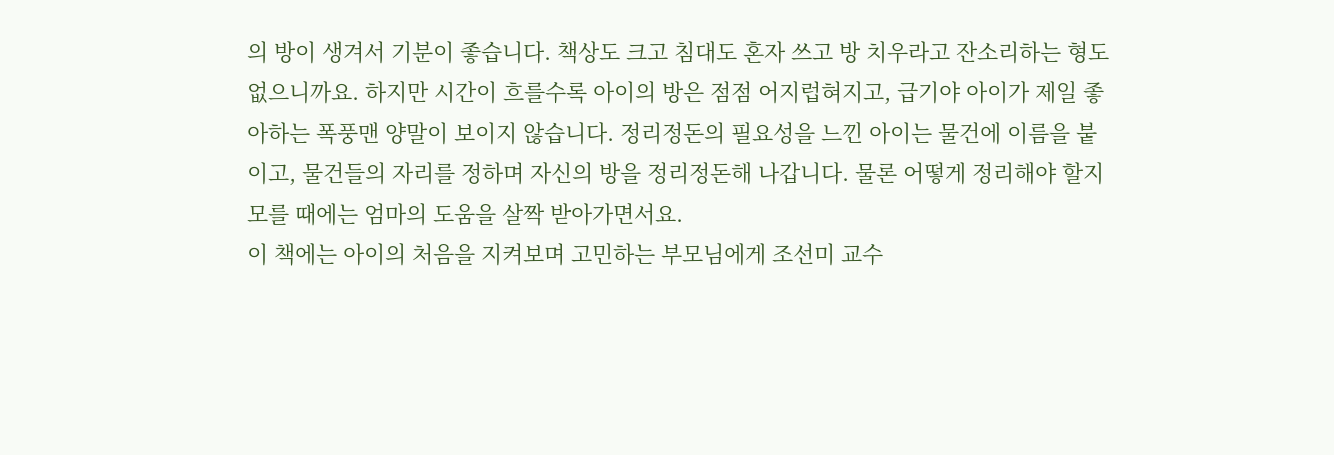의 방이 생겨서 기분이 좋습니다. 책상도 크고 침대도 혼자 쓰고 방 치우라고 잔소리하는 형도 없으니까요. 하지만 시간이 흐를수록 아이의 방은 점점 어지럽혀지고, 급기야 아이가 제일 좋아하는 폭풍맨 양말이 보이지 않습니다. 정리정돈의 필요성을 느낀 아이는 물건에 이름을 붙이고, 물건들의 자리를 정하며 자신의 방을 정리정돈해 나갑니다. 물론 어떻게 정리해야 할지 모를 때에는 엄마의 도움을 살짝 받아가면서요.
이 책에는 아이의 처음을 지켜보며 고민하는 부모님에게 조선미 교수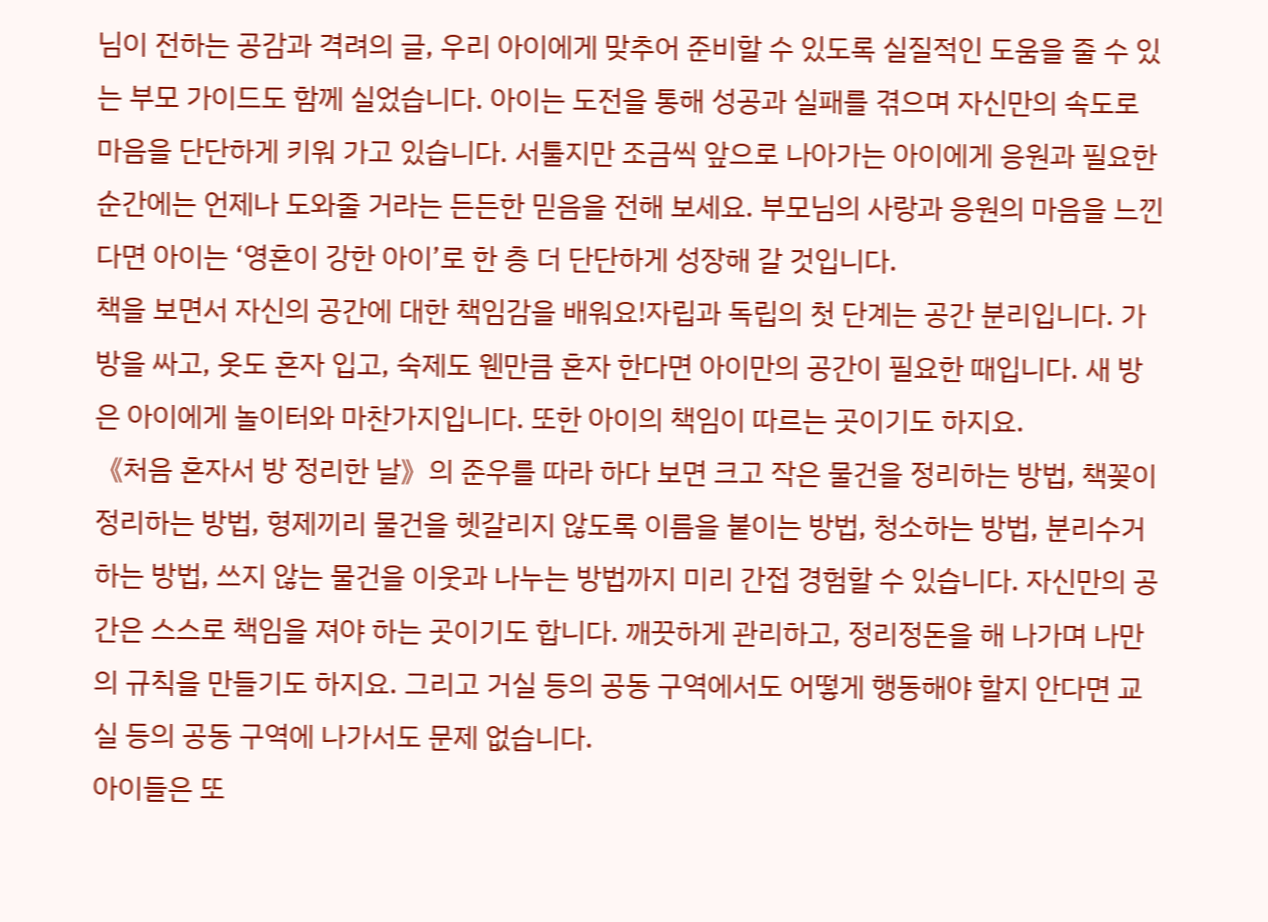님이 전하는 공감과 격려의 글, 우리 아이에게 맞추어 준비할 수 있도록 실질적인 도움을 줄 수 있는 부모 가이드도 함께 실었습니다. 아이는 도전을 통해 성공과 실패를 겪으며 자신만의 속도로 마음을 단단하게 키워 가고 있습니다. 서툴지만 조금씩 앞으로 나아가는 아이에게 응원과 필요한 순간에는 언제나 도와줄 거라는 든든한 믿음을 전해 보세요. 부모님의 사랑과 응원의 마음을 느낀다면 아이는 ‘영혼이 강한 아이’로 한 층 더 단단하게 성장해 갈 것입니다.
책을 보면서 자신의 공간에 대한 책임감을 배워요!자립과 독립의 첫 단계는 공간 분리입니다. 가방을 싸고, 옷도 혼자 입고, 숙제도 웬만큼 혼자 한다면 아이만의 공간이 필요한 때입니다. 새 방은 아이에게 놀이터와 마찬가지입니다. 또한 아이의 책임이 따르는 곳이기도 하지요.
《처음 혼자서 방 정리한 날》의 준우를 따라 하다 보면 크고 작은 물건을 정리하는 방법, 책꽂이 정리하는 방법, 형제끼리 물건을 헷갈리지 않도록 이름을 붙이는 방법, 청소하는 방법, 분리수거 하는 방법, 쓰지 않는 물건을 이웃과 나누는 방법까지 미리 간접 경험할 수 있습니다. 자신만의 공간은 스스로 책임을 져야 하는 곳이기도 합니다. 깨끗하게 관리하고, 정리정돈을 해 나가며 나만의 규칙을 만들기도 하지요. 그리고 거실 등의 공동 구역에서도 어떻게 행동해야 할지 안다면 교실 등의 공동 구역에 나가서도 문제 없습니다.
아이들은 또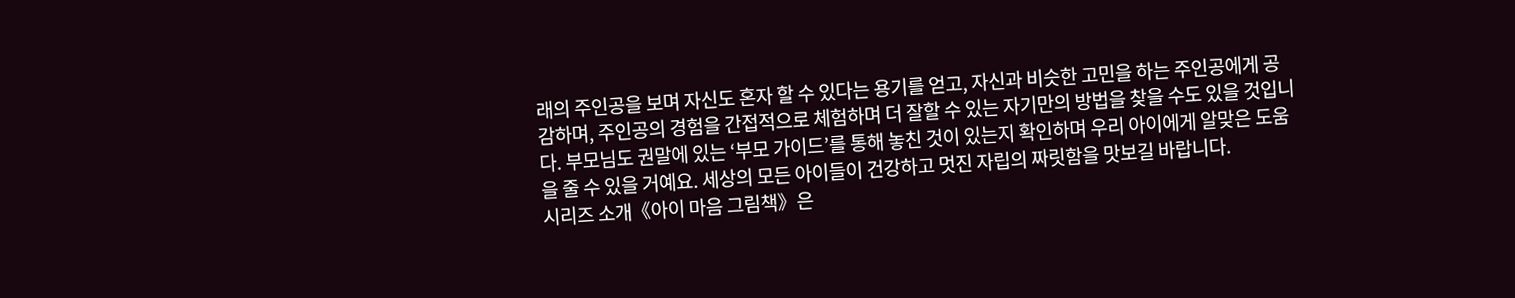래의 주인공을 보며 자신도 혼자 할 수 있다는 용기를 얻고, 자신과 비슷한 고민을 하는 주인공에게 공감하며, 주인공의 경험을 간접적으로 체험하며 더 잘할 수 있는 자기만의 방법을 찾을 수도 있을 것입니다. 부모님도 권말에 있는 ‘부모 가이드’를 통해 놓친 것이 있는지 확인하며 우리 아이에게 알맞은 도움을 줄 수 있을 거예요. 세상의 모든 아이들이 건강하고 멋진 자립의 짜릿함을 맛보길 바랍니다.
시리즈 소개《아이 마음 그림책》은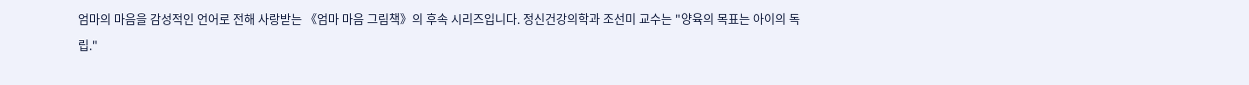엄마의 마음을 감성적인 언어로 전해 사랑받는 《엄마 마음 그림책》의 후속 시리즈입니다. 정신건강의학과 조선미 교수는 "양육의 목표는 아이의 독립."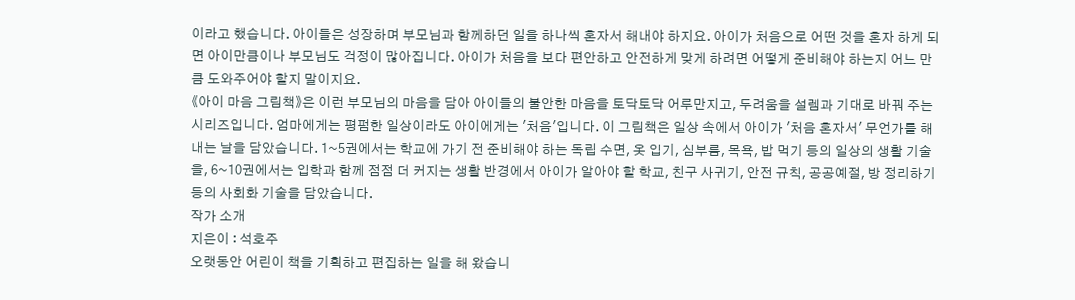이라고 했습니다. 아이들은 성장하며 부모님과 함께하던 일을 하나씩 혼자서 해내야 하지요. 아이가 처음으로 어떤 것을 혼자 하게 되면 아이만큼이나 부모님도 걱정이 많아집니다. 아이가 처음을 보다 편안하고 안전하게 맞게 하려면 어떻게 준비해야 하는지 어느 만큼 도와주어야 할지 말이지요.
《아이 마음 그림책》은 이런 부모님의 마음을 담아 아이들의 불안한 마음을 토닥토닥 어루만지고, 두려움을 설렘과 기대로 바꿔 주는 시리즈입니다. 엄마에게는 평펌한 일상이라도 아이에게는 '처음'입니다. 이 그림책은 일상 속에서 아이가 '처음 혼자서' 무언가를 해내는 날을 담았습니다. 1~5권에서는 학교에 가기 전 준비해야 하는 독립 수면, 옷 입기, 심부름, 목욕, 밥 먹기 등의 일상의 생활 기술을, 6~10권에서는 입학과 함께 점점 더 커지는 생활 반경에서 아이가 알아야 할 학교, 친구 사귀기, 안전 규칙, 공공예절, 방 정리하기 등의 사회화 기술을 담았습니다.
작가 소개
지은이 : 석호주
오랫동안 어린이 책을 기획하고 편집하는 일을 해 왔습니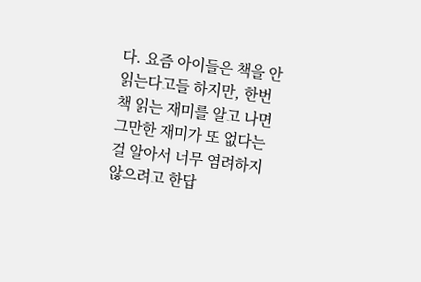다. 요즘 아이들은 책을 안 읽는다고들 하지만, 한번 책 읽는 재미를 알고 나면 그만한 재미가 또 없다는 걸 알아서 너무 염려하지 않으려고 한답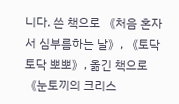니다. 쓴 책으로 《처음 혼자서 심부름하는 날》, 《토닥토닥 뽀뽀》, 옮긴 책으로 《눈토끼의 크리스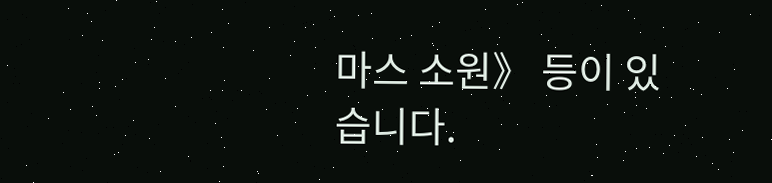마스 소원》 등이 있습니다.